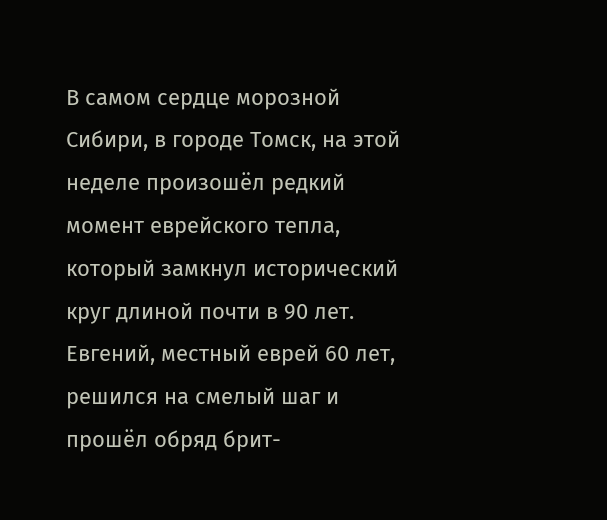В самом сердце морозной Сибири, в городе Томск, на этой неделе произошёл редкий момент еврейского тепла, который замкнул исторический круг длиной почти в 90 лет.
Евгений, местный еврей 60 лет, решился на смелый шаг и прошёл обряд брит-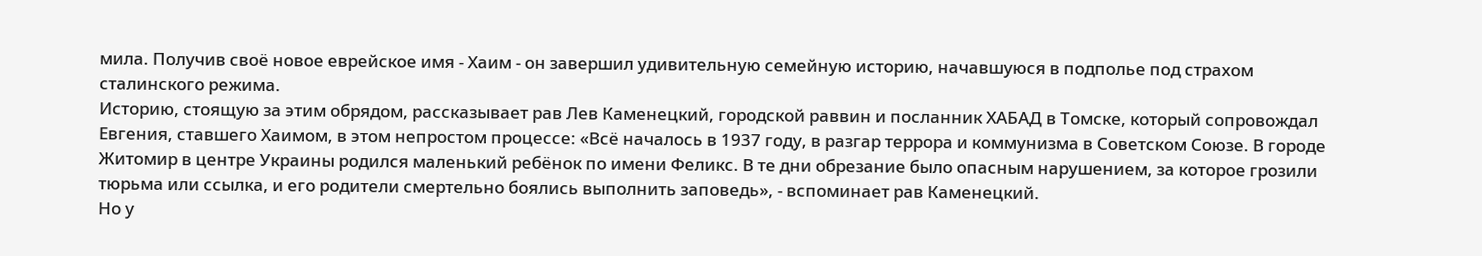мила. Получив своё новое еврейское имя - Хаим - он завершил удивительную семейную историю, начавшуюся в подполье под страхом сталинского режима.
Историю, стоящую за этим обрядом, рассказывает рав Лев Каменецкий, городской раввин и посланник ХАБАД в Томске, который сопровождал Евгения, ставшего Хаимом, в этом непростом процессе: «Всё началось в 1937 году, в разгар террора и коммунизма в Советском Союзе. В городе Житомир в центре Украины родился маленький ребёнок по имени Феликс. В те дни обрезание было опасным нарушением, за которое грозили тюрьма или ссылка, и его родители смертельно боялись выполнить заповедь», - вспоминает рав Каменецкий.
Но у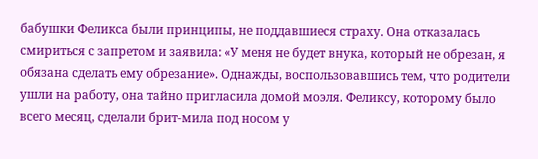бабушки Феликса были принципы, не поддавшиеся страху. Она отказалась смириться с запретом и заявила: «У меня не будет внука, который не обрезан, я обязана сделать ему обрезание». Однажды, воспользовавшись тем, что родители ушли на работу, она тайно пригласила домой моэля. Феликсу, которому было всего месяц, сделали брит-мила под носом у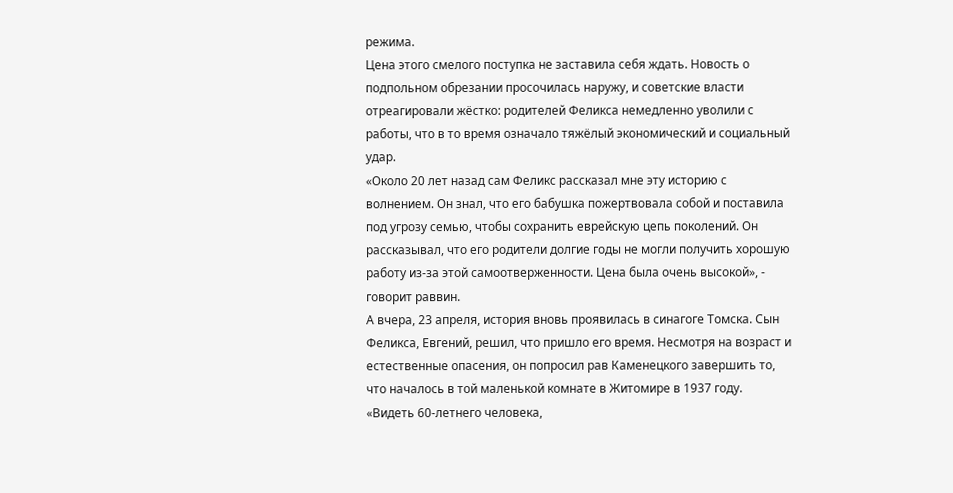режима.
Цена этого смелого поступка не заставила себя ждать. Новость о подпольном обрезании просочилась наружу, и советские власти отреагировали жёстко: родителей Феликса немедленно уволили с работы, что в то время означало тяжёлый экономический и социальный удар.
«Около 20 лет назад сам Феликс рассказал мне эту историю с волнением. Он знал, что его бабушка пожертвовала собой и поставила под угрозу семью, чтобы сохранить еврейскую цепь поколений. Он рассказывал, что его родители долгие годы не могли получить хорошую работу из-за этой самоотверженности. Цена была очень высокой», - говорит раввин.
А вчера, 23 апреля, история вновь проявилась в синагоге Томска. Сын Феликса, Евгений, решил, что пришло его время. Несмотря на возраст и естественные опасения, он попросил рав Каменецкого завершить то, что началось в той маленькой комнате в Житомире в 1937 году.
«Видеть 60-летнего человека,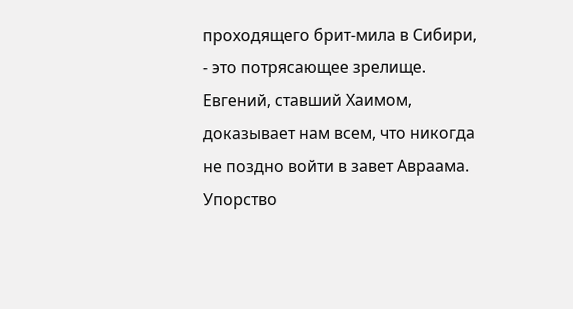проходящего брит-мила в Сибири, - это потрясающее зрелище. Евгений, ставший Хаимом, доказывает нам всем, что никогда не поздно войти в завет Авраама. Упорство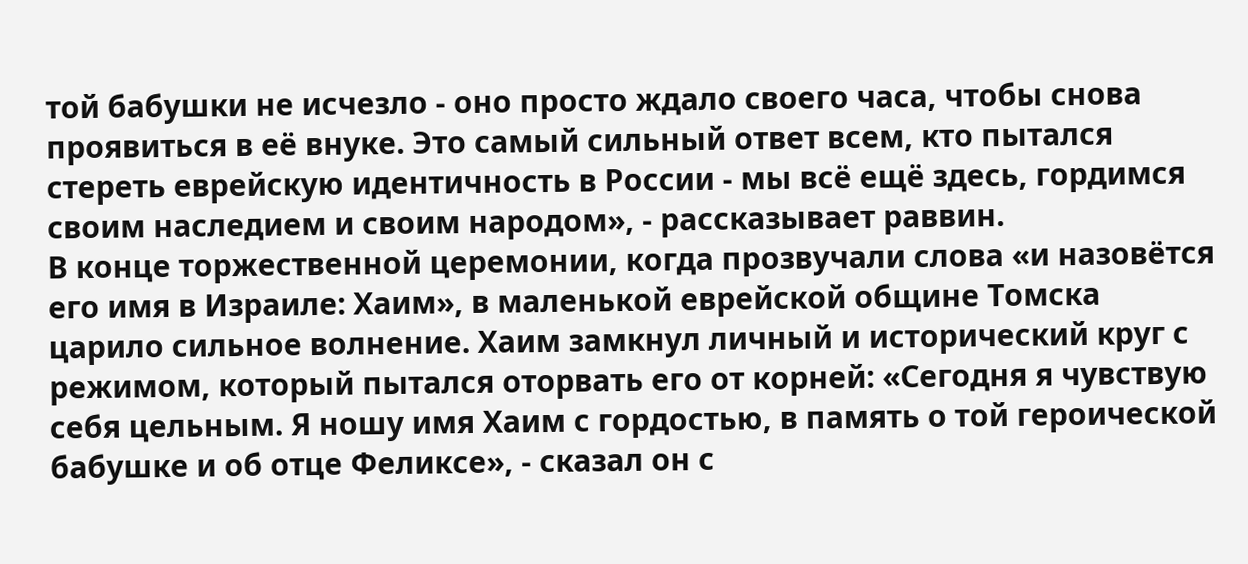той бабушки не исчезло - оно просто ждало своего часа, чтобы снова проявиться в её внуке. Это самый сильный ответ всем, кто пытался стереть еврейскую идентичность в России - мы всё ещё здесь, гордимся своим наследием и своим народом», - рассказывает раввин.
В конце торжественной церемонии, когда прозвучали слова «и назовётся его имя в Израиле: Хаим», в маленькой еврейской общине Томска царило сильное волнение. Хаим замкнул личный и исторический круг с режимом, который пытался оторвать его от корней: «Сегодня я чувствую себя цельным. Я ношу имя Хаим с гордостью, в память о той героической бабушке и об отце Феликсе», - сказал он с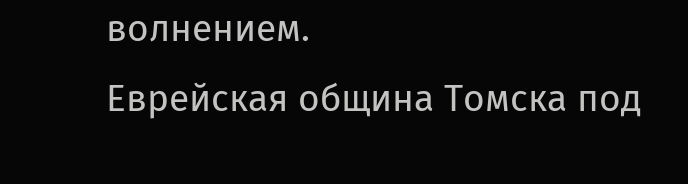волнением.
Еврейская община Томска под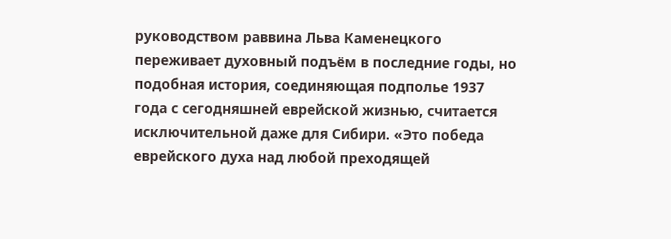руководством раввина Льва Каменецкого переживает духовный подъём в последние годы, но подобная история, соединяющая подполье 1937 года с сегодняшней еврейской жизнью, считается исключительной даже для Сибири. «Это победа еврейского духа над любой преходящей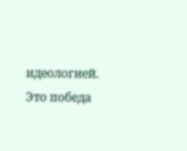идеологией. Это победа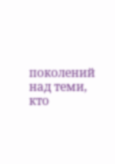поколений над теми, кто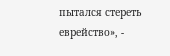пытался стереть еврейство», -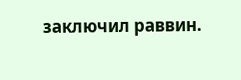заключил раввин.